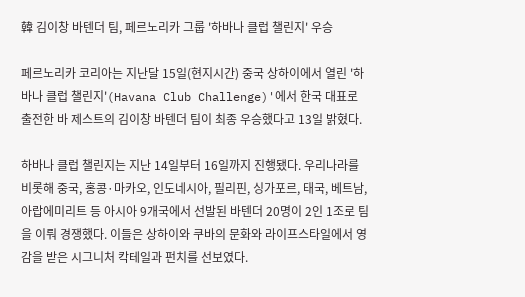韓 김이창 바텐더 팀, 페르노리카 그룹 '하바나 클럽 챌린지' 우승

페르노리카 코리아는 지난달 15일(현지시간) 중국 상하이에서 열린 '하바나 클럽 챌린지'(Havana Club Challenge)'에서 한국 대표로 출전한 바 제스트의 김이창 바텐더 팀이 최종 우승했다고 13일 밝혔다.

하바나 클럽 챌린지는 지난 14일부터 16일까지 진행됐다. 우리나라를 비롯해 중국, 홍콩·마카오, 인도네시아, 필리핀, 싱가포르, 태국, 베트남, 아랍에미리트 등 아시아 9개국에서 선발된 바텐더 20명이 2인 1조로 팀을 이뤄 경쟁했다. 이들은 상하이와 쿠바의 문화와 라이프스타일에서 영감을 받은 시그니처 칵테일과 펀치를 선보였다.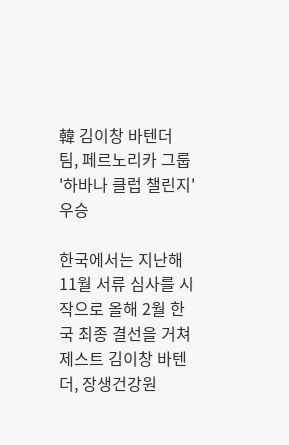韓 김이창 바텐더 팀, 페르노리카 그룹 '하바나 클럽 챌린지' 우승

한국에서는 지난해 11월 서류 심사를 시작으로 올해 2월 한국 최종 결선을 거쳐 제스트 김이창 바텐더, 장생건강원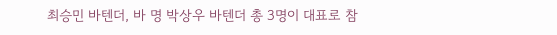최승민 바텐더, 바 명 박상우 바텐더 총 3명이 대표로 참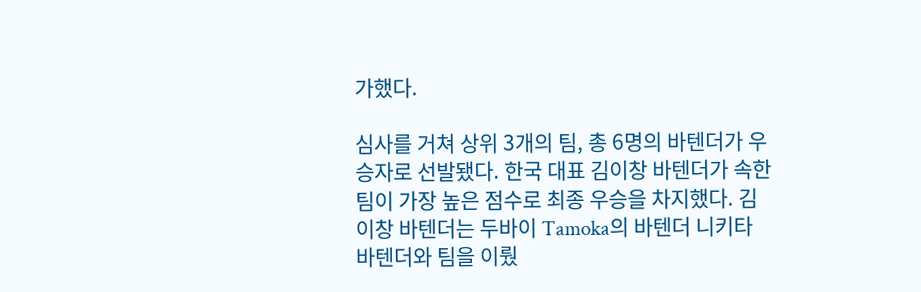가했다.

심사를 거쳐 상위 3개의 팀, 총 6명의 바텐더가 우승자로 선발됐다. 한국 대표 김이창 바텐더가 속한 팀이 가장 높은 점수로 최종 우승을 차지했다. 김이창 바텐더는 두바이 Tamoka의 바텐더 니키타 바텐더와 팀을 이뤘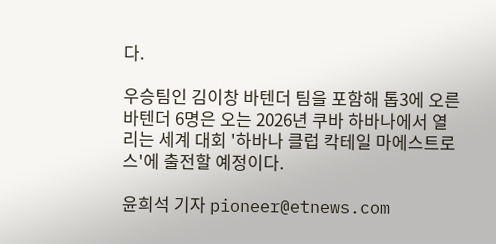다.

우승팀인 김이창 바텐더 팀을 포함해 톱3에 오른 바텐더 6명은 오는 2026년 쿠바 하바나에서 열리는 세계 대회 '하바나 클럽 칵테일 마에스트로스'에 출전할 예정이다.

윤희석 기자 pioneer@etnews.com